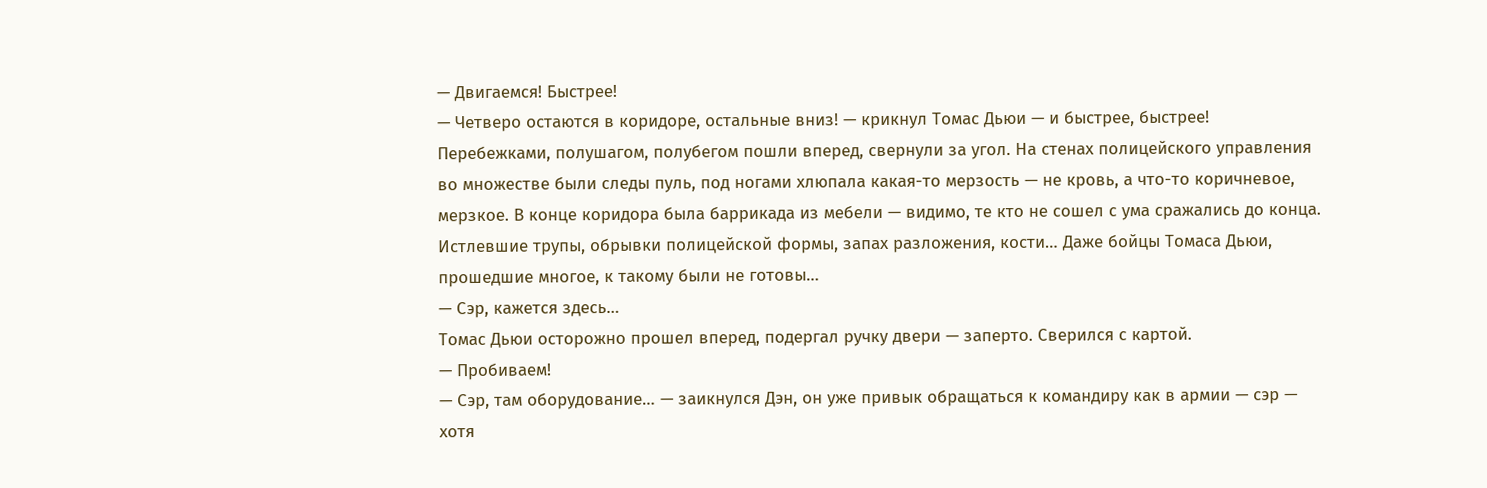— Двигаемся! Быстрее!
— Четверо остаются в коридоре, остальные вниз! — крикнул Томас Дьюи — и быстрее, быстрее!
Перебежками, полушагом, полубегом пошли вперед, свернули за угол. На стенах полицейского управления во множестве были следы пуль, под ногами хлюпала какая-то мерзость — не кровь, а что-то коричневое, мерзкое. В конце коридора была баррикада из мебели — видимо, те кто не сошел с ума сражались до конца. Истлевшие трупы, обрывки полицейской формы, запах разложения, кости… Даже бойцы Томаса Дьюи, прошедшие многое, к такому были не готовы…
— Сэр, кажется здесь…
Томас Дьюи осторожно прошел вперед, подергал ручку двери — заперто. Сверился с картой.
— Пробиваем!
— Сэр, там оборудование… — заикнулся Дэн, он уже привык обращаться к командиру как в армии — сэр — хотя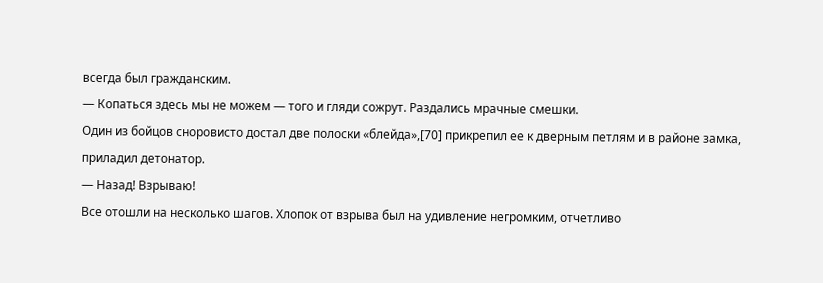всегда был гражданским.
— Копаться здесь мы не можем — того и гляди сожрут. Раздались мрачные смешки.
Один из бойцов сноровисто достал две полоски «блейда»,[70] прикрепил ее к дверным петлям и в районе замка, приладил детонатор.
— Назад! Взрываю!
Все отошли на несколько шагов. Хлопок от взрыва был на удивление негромким, отчетливо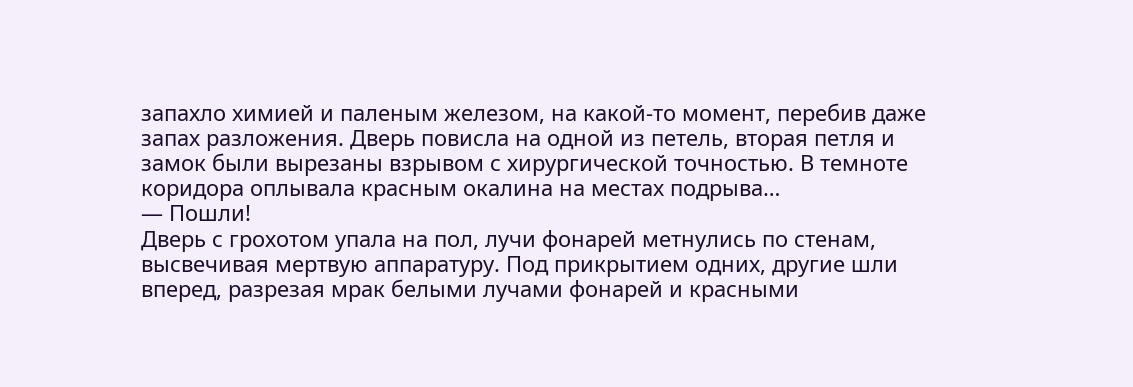запахло химией и паленым железом, на какой-то момент, перебив даже запах разложения. Дверь повисла на одной из петель, вторая петля и замок были вырезаны взрывом с хирургической точностью. В темноте коридора оплывала красным окалина на местах подрыва…
— Пошли!
Дверь с грохотом упала на пол, лучи фонарей метнулись по стенам, высвечивая мертвую аппаратуру. Под прикрытием одних, другие шли вперед, разрезая мрак белыми лучами фонарей и красными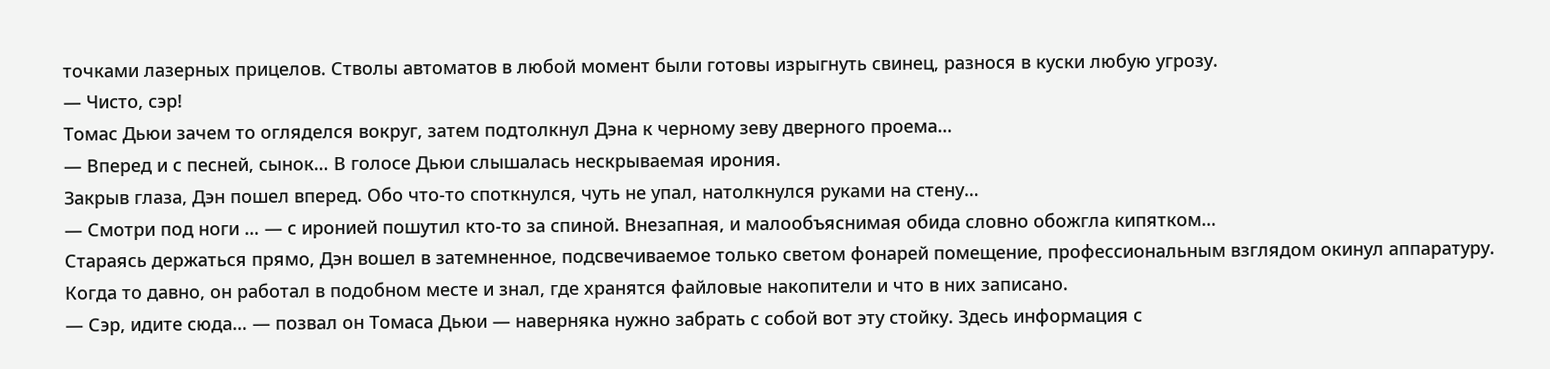точками лазерных прицелов. Стволы автоматов в любой момент были готовы изрыгнуть свинец, разнося в куски любую угрозу.
— Чисто, сэр!
Томас Дьюи зачем то огляделся вокруг, затем подтолкнул Дэна к черному зеву дверного проема…
— Вперед и с песней, сынок… В голосе Дьюи слышалась нескрываемая ирония.
Закрыв глаза, Дэн пошел вперед. Обо что-то споткнулся, чуть не упал, натолкнулся руками на стену…
— Смотри под ноги … — с иронией пошутил кто-то за спиной. Внезапная, и малообъяснимая обида словно обожгла кипятком…
Стараясь держаться прямо, Дэн вошел в затемненное, подсвечиваемое только светом фонарей помещение, профессиональным взглядом окинул аппаратуру. Когда то давно, он работал в подобном месте и знал, где хранятся файловые накопители и что в них записано.
— Сэр, идите сюда… — позвал он Томаса Дьюи — наверняка нужно забрать с собой вот эту стойку. Здесь информация с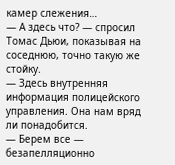камер слежения…
— А здесь что? — спросил Томас Дьюи, показывая на соседнюю, точно такую же стойку.
— Здесь внутренняя информация полицейского управления. Она нам вряд ли понадобится.
— Берем все — безапелляционно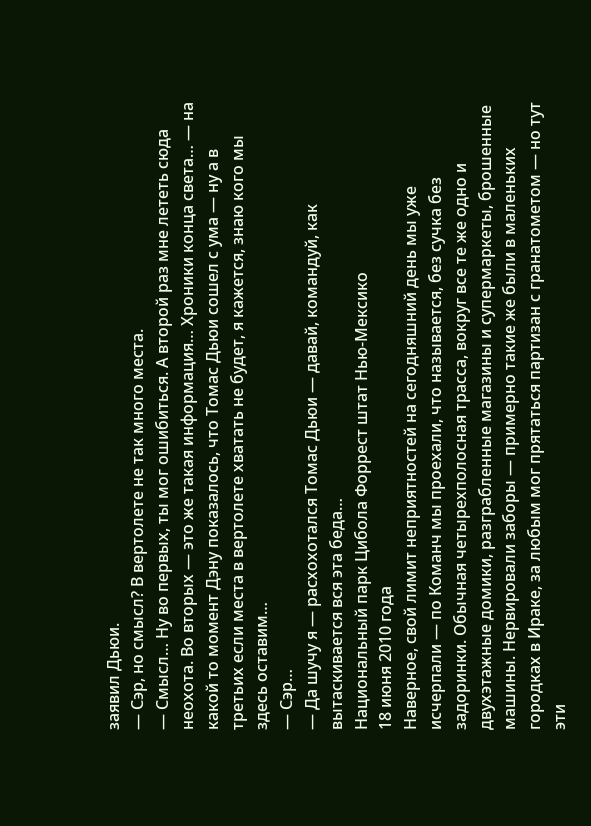заявил Дьюи.
— Сэр, но смысл? В вертолете не так много места.
— Смысл… Ну во первых, ты мог ошибиться. А второй раз мне лететь сюда неохота. Во вторых — это же такая информация… Хроники конца света… — на какой то момент Дэну показалось, что Томас Дьюи сошел с ума — ну а в третьих если места в вертолете хватать не будет, я кажется, знаю кого мы здесь оставим…
— Сэр…
— Да шучу я — расхохотался Томас Дьюи — давай, командуй, как вытаскивается вся эта беда…
Национальный парк Цибола Форрест штат Нью-Мексико
18 июня 2010 года
Наверное, свой лимит неприятностей на сегодняшний день мы уже исчерпали — по Команч мы проехали, что называется, без сучка без задоринки. Обычная четырехполосная трасса, вокруг все те же одно и двухэтажные домики, разграбленные магазины и супермаркеты, брошенные машины. Нервировали заборы — примерно такие же были в маленьких городках в Ираке, за любым мог прятаться партизан с гранатометом — но тут эти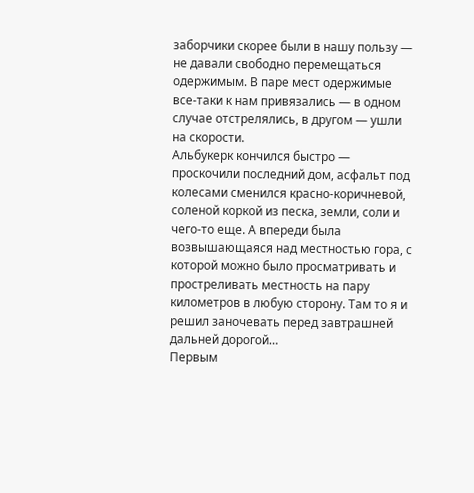заборчики скорее были в нашу пользу — не давали свободно перемещаться одержимым. В паре мест одержимые все-таки к нам привязались — в одном случае отстрелялись, в другом — ушли на скорости.
Альбукерк кончился быстро — проскочили последний дом, асфальт под колесами сменился красно-коричневой, соленой коркой из песка, земли, соли и чего-то еще. А впереди была возвышающаяся над местностью гора, с которой можно было просматривать и простреливать местность на пару километров в любую сторону. Там то я и решил заночевать перед завтрашней дальней дорогой…
Первым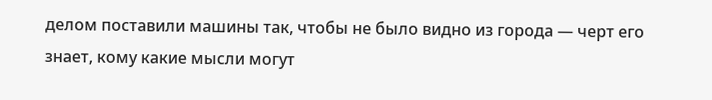делом поставили машины так, чтобы не было видно из города — черт его знает, кому какие мысли могут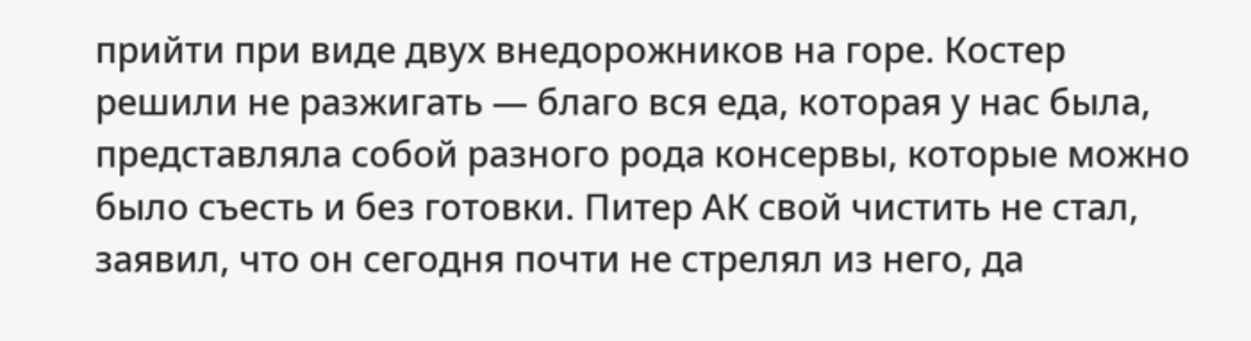прийти при виде двух внедорожников на горе. Костер решили не разжигать — благо вся еда, которая у нас была, представляла собой разного рода консервы, которые можно было съесть и без готовки. Питер АК свой чистить не стал, заявил, что он сегодня почти не стрелял из него, да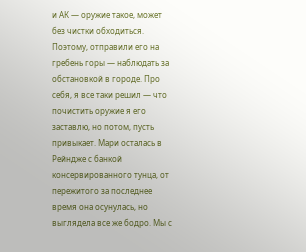и АК — оружие такое, может без чистки обходиться. Поэтому, отправили его на гребень горы — наблюдать за обстановкой в городе. Про себя, я все таки решил — что почистить оружие я его заставлю, но потом, пусть привыкает. Мари осталась в Рейндже с банкой консервированного тунца, от пережитого за последнее время она осунулась, но выглядела все же бодро. Мы с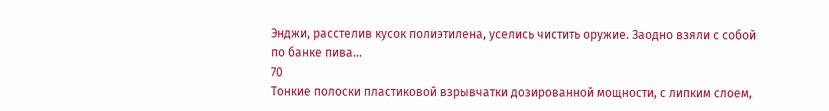Энджи, расстелив кусок полиэтилена, уселись чистить оружие. Заодно взяли с собой по банке пива…
70
Тонкие полоски пластиковой взрывчатки дозированной мощности, с липким слоем,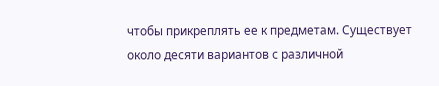чтобы прикреплять ее к предметам. Существует около десяти вариантов с различной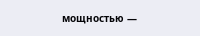мощностью —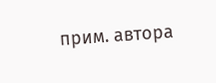прим. автора